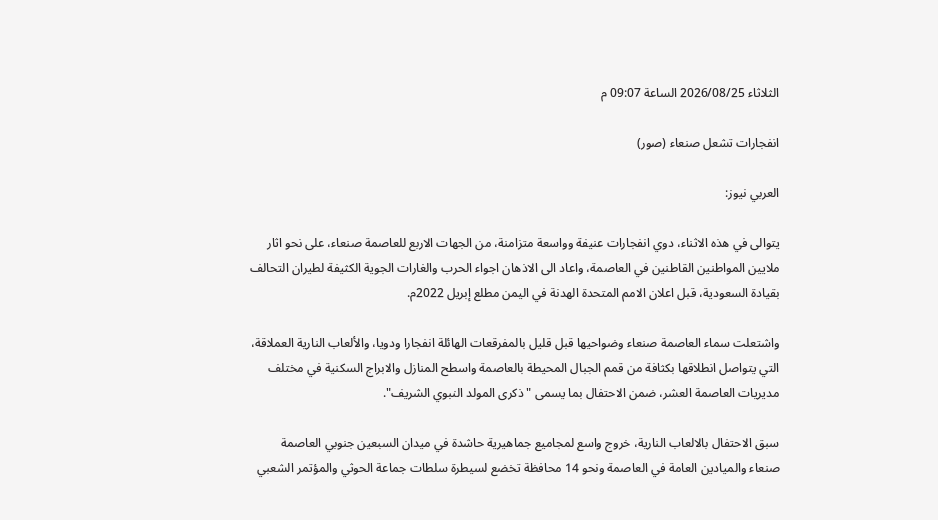الثلاثاء 2026/08/25 الساعة 09:07 م

انفجارات تشعل صنعاء (صور)

العربي نيوز:

يتوالى في هذه الاثناء، دوي انفجارات عنيفة وواسعة متزامنة، من الجهات الاربع للعاصمة صنعاء، على نحو اثار ملايين المواطنين القاطنين في العاصمة، واعاد الى الاذهان اجواء الحرب والغارات الجوية الكثيفة لطيران التحالف بقيادة السعودية، قبل اعلان الامم المتحدة الهدنة في اليمن مطلع إبريل 2022م.

واشتعلت سماء العاصمة صنعاء وضواحيها قبل قليل بالمفرقعات الهائلة انفجارا ودويا، والألعاب النارية العملاقة، التي يتواصل انطلاقها بكثافة من قمم الجبال المحيطة بالعاصمة واسطح المنازل والابراج السكنية في مختلف مديريات العاصمة العشر، ضمن الاحتفال بما يسمى "ذكرى المولد النبوي الشريف".

سبق الاحتفال بالالعاب النارية، خروج واسع لمجاميع جماهيرية حاشدة في ميدان السبعين جنوبي العاصمة صنعاء والميادين العامة في العاصمة ونحو 14 محافظة تخضع لسيطرة سلطات جماعة الحوثي والمؤتمر الشعبي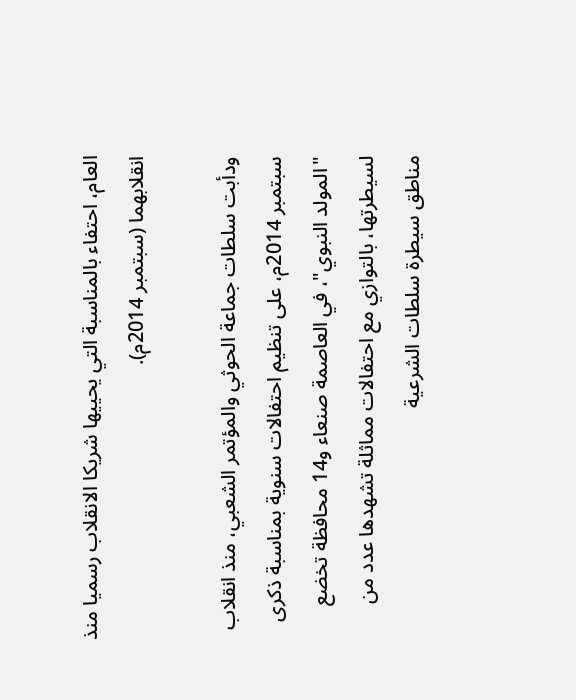العام، احتفاء بالمناسبة التي يحييها شريكا الانقلاب رسميا منذ انقلابهما (سبتمبر 2014م).

ودأبت سلطات جماعة الحوثي والمؤتمر الشعبي، منذ انقلاب سبتمبر 2014م، على تنظيم احتفالات سنوية بمناسبة ذكرى "المولد النبوي"، في العاصمة صنعاء و14 محافظة تخضع لسيطرتها، بالتوازي مع احتفالات مماثلة تشهدها عدد من مناطق سيطرة سلطات الشرعية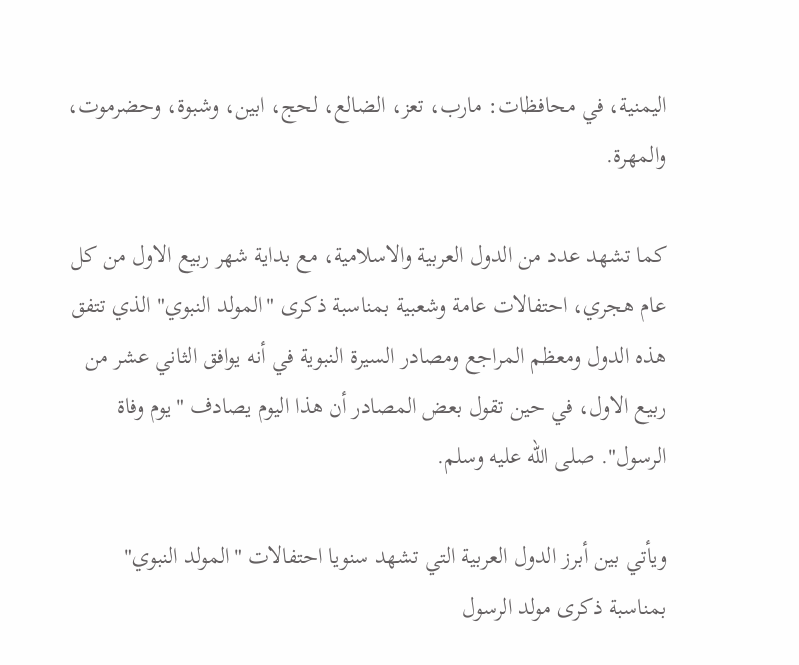اليمنية، في محافظات: مارب، تعز، الضالع، لحج، ابين، وشبوة، وحضرموت، والمهرة.

كما تشهد عدد من الدول العربية والاسلامية، مع بداية شهر ربيع الاول من كل عام هجري، احتفالات عامة وشعبية بمناسبة ذكرى "المولد النبوي" الذي تتفق هذه الدول ومعظم المراجع ومصادر السيرة النبوية في أنه يوافق الثاني عشر من ربيع الاول، في حين تقول بعض المصادر أن هذا اليوم يصادف "يوم وفاة الرسول". صلى الله عليه وسلم.

ويأتي بين أبرز الدول العربية التي تشهد سنويا احتفالات "المولد النبوي" بمناسبة ذكرى مولد الرسول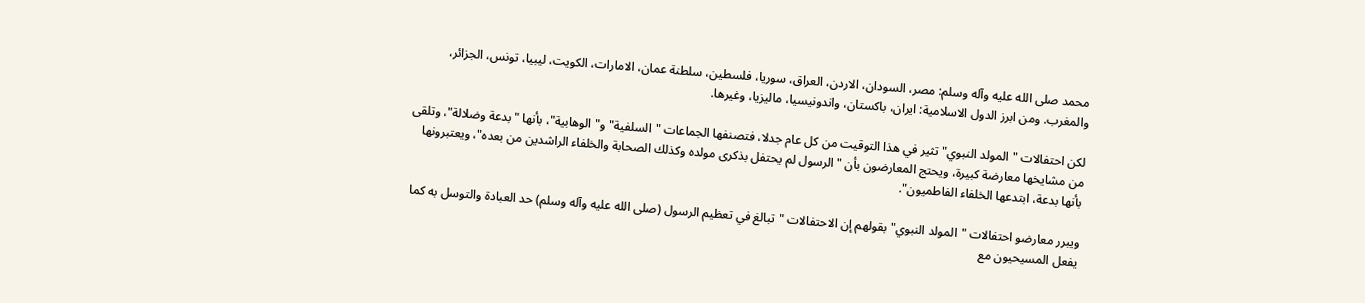محمد صلى الله عليه وآله وسلم: مصر، السودان، الاردن، العراق، سوريا، فلسطين، سلطنة عمان، الامارات، الكويت، ليبيا، تونس، الجزائر، والمغرب. ومن ابرز الدول الاسلامية: ايران، باكستان، واندونيسيا، ماليزيا، وغيرها.

لكن احتفالات "المولد النبوي" تثير في هذا التوقيت من كل عام جدلا، فتصنفها الجماعات "السلفية" و"الوهابية"، بأنها "بدعة وضلالة"، وتلقى من مشايخها معارضة كبيرة، ويحتج المعارضون بأن "الرسول لم يحتفل بذكرى مولده وكذلك الصحابة والخلفاء الراشدين من بعده"، ويعتبرونها بأنها بدعة، ابتدعها الخلفاء الفاطميون".

ويبرر معارضو احتفالات "المولد النبوي" بقولهم إن الاحتفالات "تبالغ في تعظيم الرسول (صلى الله عليه وآله وسلم) حد العبادة والتوسل به كما يفعل المسيحيون مع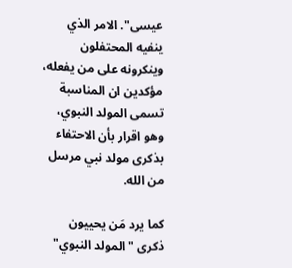عيسى". الامر الذي ينفيه المحتفلون وينكرونه على من يفعله، مؤكدين ان المناسبة تسمى المولد النبوي، وهو اقرار بأن الاحتفاء بذكرى مولد نبي مرسل من الله.

كما يرد مَن يحييون ذكرى "المولد النبوي"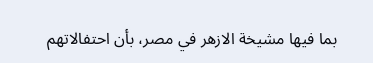بما فيها مشيخة الازهر في مصر، بأن احتفالاتهم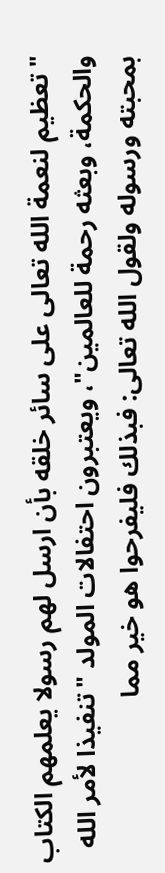"تعظيم لنعمة الله تعالى على سائر خلقه بأن ارسل لهم رسولا يعلمهم الكتاب والحكمة، وبعثه رحمة للعالمين"، ويعتبرون احتفالات المولد "تنفيذا لأمر الله بمحبته ورسوله ولقول الله تعالى: فبذلك فليفرحوا هو خير مما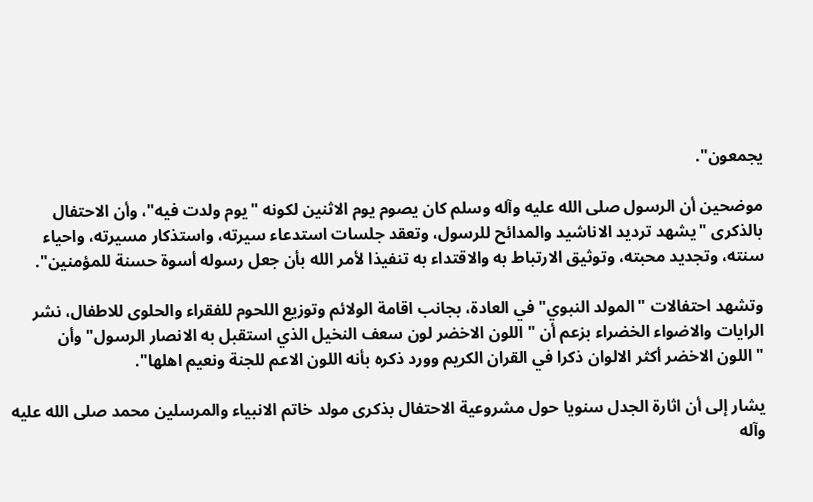يجمعون".

موضحين أن الرسول صلى الله عليه وآله وسلم كان يصوم يوم الاثنين لكونه "يوم ولدت فيه"، وأن الاحتفال بالذكرى "يشهد ترديد الاناشيد والمدائح للرسول، وتعقد جلسات استدعاء سيرته، واستذكار مسيرته، واحياء سنته، وتجديد محبته، وتوثيق الارتباط به والاقتداء به تنفيذا لأمر الله بأن جعل رسوله أسوة حسنة للمؤمنين".

وتشهد احتفالات "المولد النبوي" في العادة، بجانب اقامة الولائم وتوزيع اللحوم للفقراء والحلوى للاطفال، نشر الرايات والاضواء الخضراء بزعم أن "اللون الاخضر لون سعف النخيل الذي استقبل به الانصار الرسول" وأن "اللون الاخضر أكثر الالوان ذكرا في القران الكريم وورد ذكره بأنه اللون الاعم للجنة ونعيم اهلها".

يشار إلى أن اثارة الجدل سنويا حول مشروعية الاحتفال بذكرى مولد خاتم الانبياء والمرسلين محمد صلى الله عليه وآله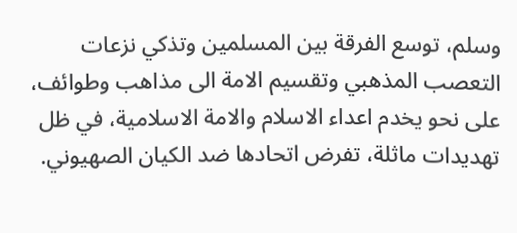وسلم، توسع الفرقة بين المسلمين وتذكي نزعات التعصب المذهبي وتقسيم الامة الى مذاهب وطوائف، على نحو يخدم اعداء الاسلام والامة الاسلامية، في ظل تهديدات ماثلة، تفرض اتحادها ضد الكيان الصهيوني.